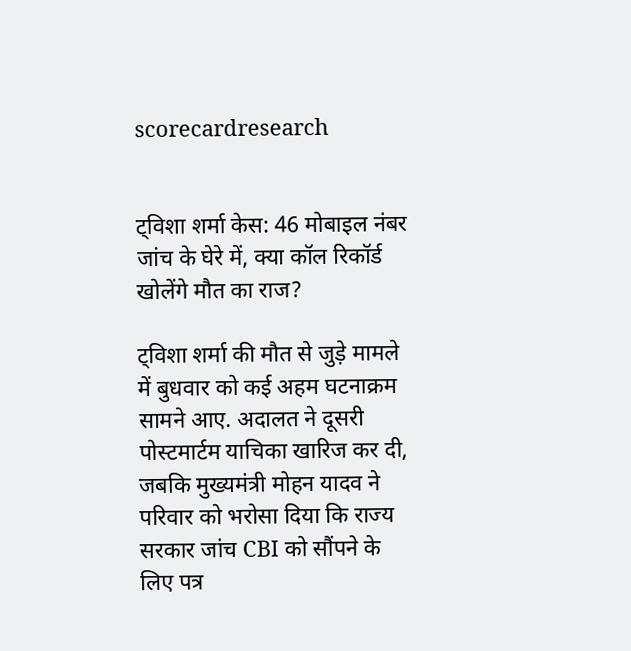scorecardresearch


ट्विशा शर्मा केस: 46 मोबाइल नंबर जांच के घेरे में, क्या कॉल रिकॉर्ड खोलेंगे मौत का राज?

ट्विशा शर्मा की मौत से जुड़े मामले में बुधवार को कई अहम घटनाक्रम सामने आए. अदालत ने दूसरी पोस्टमार्टम याचिका खारिज कर दी, जबकि मुख्यमंत्री मोहन यादव ने परिवार को भरोसा दिया कि राज्य सरकार जांच CBI को सौंपने के लिए पत्र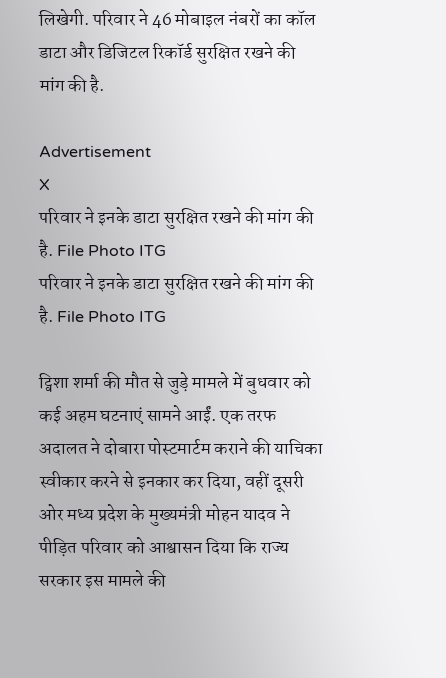लिखेगी. परिवार ने 46 मोबाइल नंबरों का कॉल डाटा और डिजिटल रिकॉर्ड सुरक्षित रखने की मांग की है.

Advertisement
X
परिवार ने इनके डाटा सुरक्षित रखने की मांग की है. File Photo ITG
परिवार ने इनके डाटा सुरक्षित रखने की मांग की है. File Photo ITG

ट्विशा शर्मा की मौत से जुड़े मामले में बुधवार को कई अहम घटनाएं सामने आईं. एक तरफ अदालत ने दोबारा पोस्टमार्टम कराने की याचिका स्वीकार करने से इनकार कर दिया, वहीं दूसरी ओर मध्य प्रदेश के मुख्यमंत्री मोहन यादव ने पीड़ित परिवार को आश्वासन दिया कि राज्य सरकार इस मामले की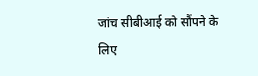जांच सीबीआई को सौंपने के लिए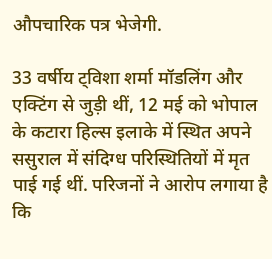औपचारिक पत्र भेजेगी.

33 वर्षीय ट्विशा शर्मा मॉडलिंग और एक्टिंग से जुड़ी थीं, 12 मई को भोपाल के कटारा हिल्स इलाके में स्थित अपने ससुराल में संदिग्ध परिस्थितियों में मृत पाई गई थीं. परिजनों ने आरोप लगाया है कि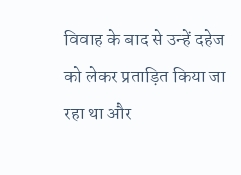विवाह के बाद से उन्हें दहेज को लेकर प्रताड़ित किया जा रहा था और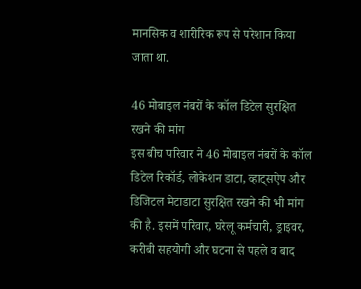मानसिक व शारीरिक रूप से परेशान किया जाता था.

46 मोबाइल नंबरों के कॉल डिटेल सुरक्षित रखने की मांग
इस बीच परिवार ने 46 मोबाइल नंबरों के कॉल डिटेल रिकॉर्ड, लोकेशन डाटा, व्हाट्सऐप और डिजिटल मेटाडाटा सुरक्षित रखने की भी मांग की है. इसमें परिवार, घरेलू कर्मचारी, ड्राइवर, करीबी सहयोगी और घटना से पहले व बाद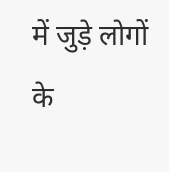में जुड़े लोगों के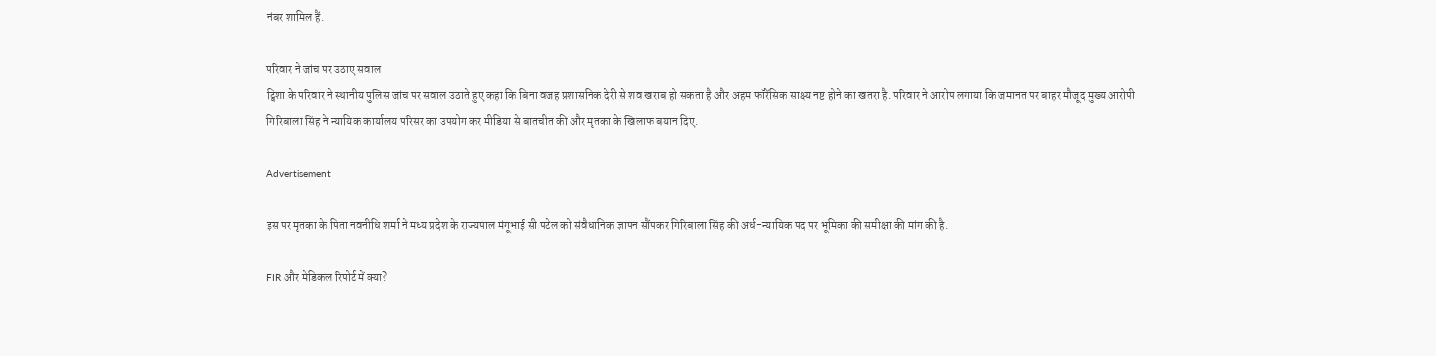नंबर शामिल हैं.

परिवार ने जांच पर उठाए सवाल
ट्विशा के परिवार ने स्थानीय पुलिस जांच पर सवाल उठाते हुए कहा कि बिना वजह प्रशासनिक देरी से शव खराब हो सकता है और अहम फॉरेंसिक साक्ष्य नष्ट होने का खतरा है. परिवार ने आरोप लगाया कि जमानत पर बाहर मौजूद मुख्य आरोपी गिरिबाला सिंह ने न्यायिक कार्यालय परिसर का उपयोग कर मीडिया से बातचीत की और मृतका के खिलाफ बयान दिए.

Advertisement

इस पर मृतका के पिता नवनीधि शर्मा ने मध्य प्रदेश के राज्यपाल मंगूभाई सी पटेल को संवैधानिक ज्ञापन सौंपकर गिरिबाला सिंह की अर्ध-न्यायिक पद पर भूमिका की समीक्षा की मांग की है.

FIR और मेडिकल रिपोर्ट में क्या?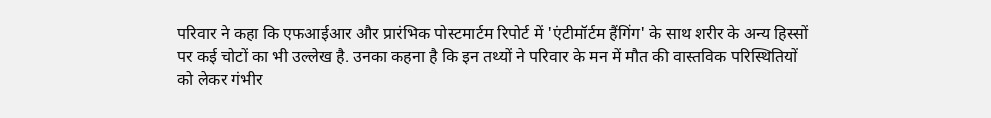परिवार ने कहा कि एफआईआर और प्रारंभिक पोस्टमार्टम रिपोर्ट में 'एंटीमॉर्टम हैंगिंग' के साथ शरीर के अन्य हिस्सों पर कई चोटों का भी उल्लेख है. उनका कहना है कि इन तथ्यों ने परिवार के मन में मौत की वास्तविक परिस्थितियों को लेकर गंभीर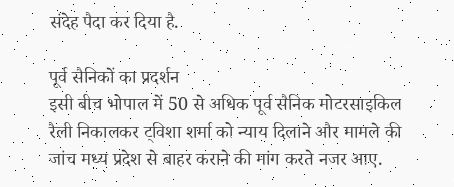संदेह पैदा कर दिया है.

पूर्व सैनिकों का प्रदर्शन
इसी बीच भोपाल में 50 से अधिक पूर्व सैनिक मोटरसाइकिल रैली निकालकर ट्विशा शर्मा को न्याय दिलाने और मामले की जांच मध्य प्रदेश से बाहर कराने की मांग करते नजर आए.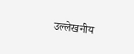उल्लेखनीय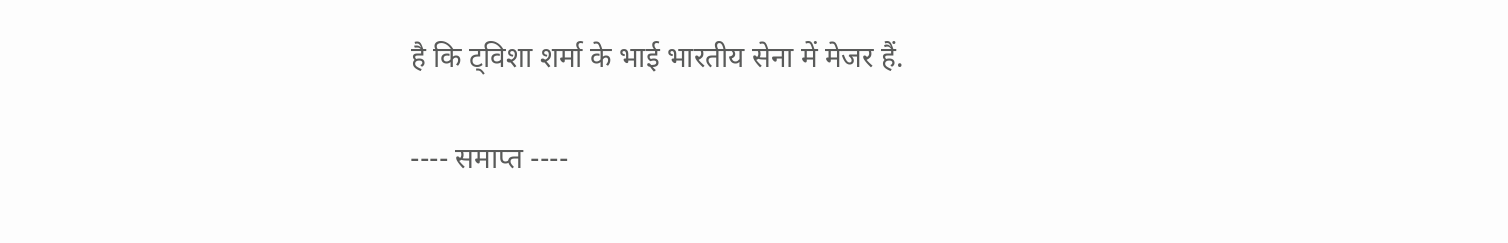है कि ट्विशा शर्मा के भाई भारतीय सेना में मेजर हैं.

---- समाप्त ----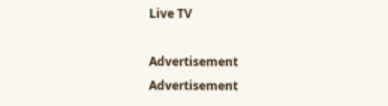Live TV

Advertisement
Advertisement